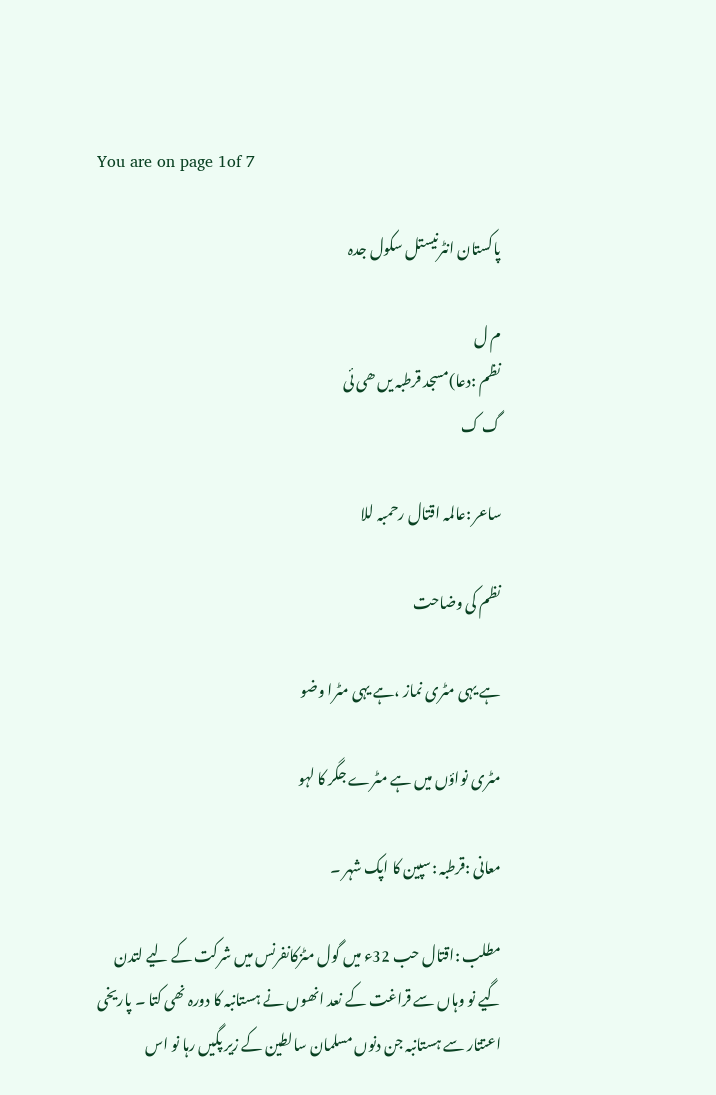You are on page 1of 7

پاکستان انٹرنیستل سکول جدہ

م ل
نظم :دعا)مسجد قرطبہ یں ھی ئی
گ ک

ساعر :عالمہ اقتال رحمبہ للا

نظم کی وضاحت

ہے یہی مٹری نماز ،ہے یہی مٹرا وضو

مٹری نواؤں میں ہے مٹرے جگر کا لہو

معانی :قرطبہ :سپین کا اپک شہر ۔

مطلب :اقتال حب 32ء میں گول مٹزکانفرنس میں شرکت کے لیے لتدن
گیے نو وہاں سے قراغت کے نعد انھوں نے ہستانبہ کا دورہ نھی کتا ۔ پاریخی
اعتتار سے ہستانبہ جن دنوں مسلمان سالطین کے زیر پگیں رہا نو اس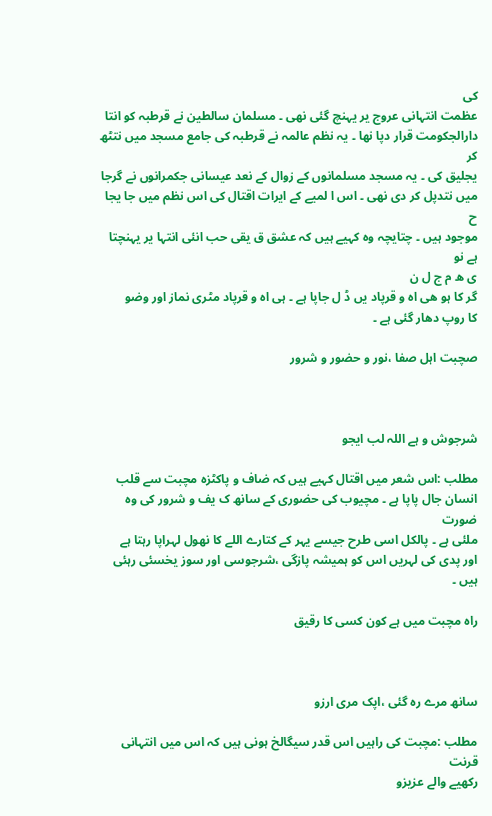کی
عظمت انتہانی عروج یر یہنچ گئی نھی ۔ مسلمان سالطین نے قرطبہ کو انتا
دارالجکومت قرار دپا نھا ۔ یہ نظم عالمہ نے قرطبہ کی جامع مسجد میں نتٹھ کر
یجلیق کی ۔ یہ مسجد مسلمانوں کے زوال کے نعد عیسانی جکمرانوں نے گرجا
میں نتدپل کر دی نھی ۔ اس ا لمیے کے ایرات اقتال کی اس نظم میں جا یجا
ح
موجود ہیں ۔ چتایچہ وہ کہیے ہیں کہ عشق ق یقی حب انئی انتہا یر یہنچتا ہے نو
ی ھ م ج ل ن
گر کا ہو ھی اہ و قرپاد یں ڈ ل جاپا ہے ۔ ہی اہ و قرپاد مٹری نماز اور وضو
کا روپ دھار گئی ہے ۔

صچبت اہل صفا ،نور و حضور و شرور



شرجوش و ہے اللہ لب ایجو

مطلب :اس شعر میں اقتال کہیے ہیں کہ ضاف و پاکٹزہ مچبت سے قلب
انسان جال پاپا ہے ۔ مچیوب کی حضوری کے سانھ ک یف و شرور کی وہ ضورت
ملئی ہے ۔ پالکل اسی طرح جیسے یہر کے کتارے اللے کا نھول لہراپا رہتا ہے
اور پدی کی لہریں اس کو ہمیشہ پازگی ،شرجوسی اور سوز یخسئی رہئی ہیں ۔

راہ مچبت میں ہے کون کسی کا رقیق



سانھ مرے رہ گئی ،اپک مری ارزو

مطلب :مچبت کی راہیں اس قدر سیگالخ ہونی ہیں کہ اس میں انتہانی قرنت
رکھیے والے عزیزو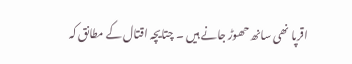اقرپا نھی سانھ حھوڑ جانے ہیں ۔ چتایچہ اقتال کے مطانق کہ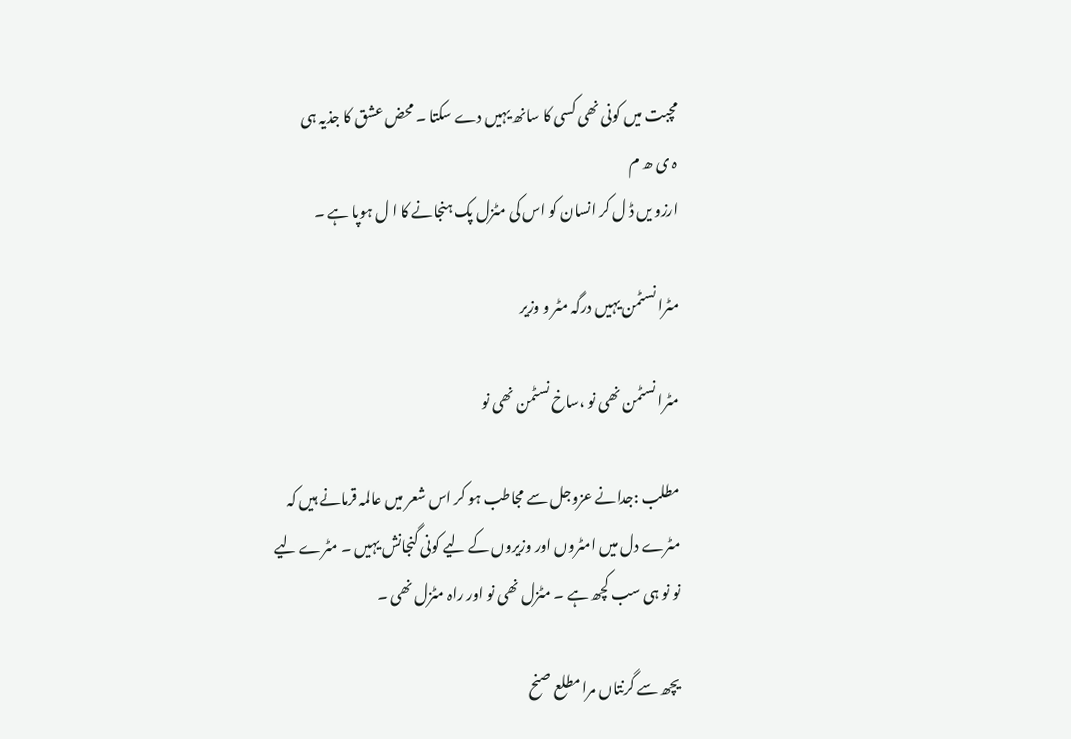مچبت میں کونی نھی کسی کا سانھ یہیں دے سکتا ۔ محض عشق کا جذیہ ہی
ہ ی ھ م
ارزو یں ڈ ل کر انسان کو اس کی مٹزل پک ہنجانے کا ا ل ہوپا ہے ۔

مٹرا نسٹمن یہیں درگہ مٹر و وزیر

مٹرا نسٹمن نھی نو ،ساخ نسٹمن نھی نو

مطلب :جدانے عزوجل سے مجاطب ہو کر اس شعر میں عالمہ قرمانے ہیں کہ
مٹرے دل میں امٹروں اور وزیروں کے لیے کونی گنجانش یہیں ۔ مٹرے لیے
نو نو ہی سب کچھ ہے ۔ مٹزل نھی نو اور راہ مٹزل نھی ۔

یچھ سے گرنتاں مرا مطلع صنح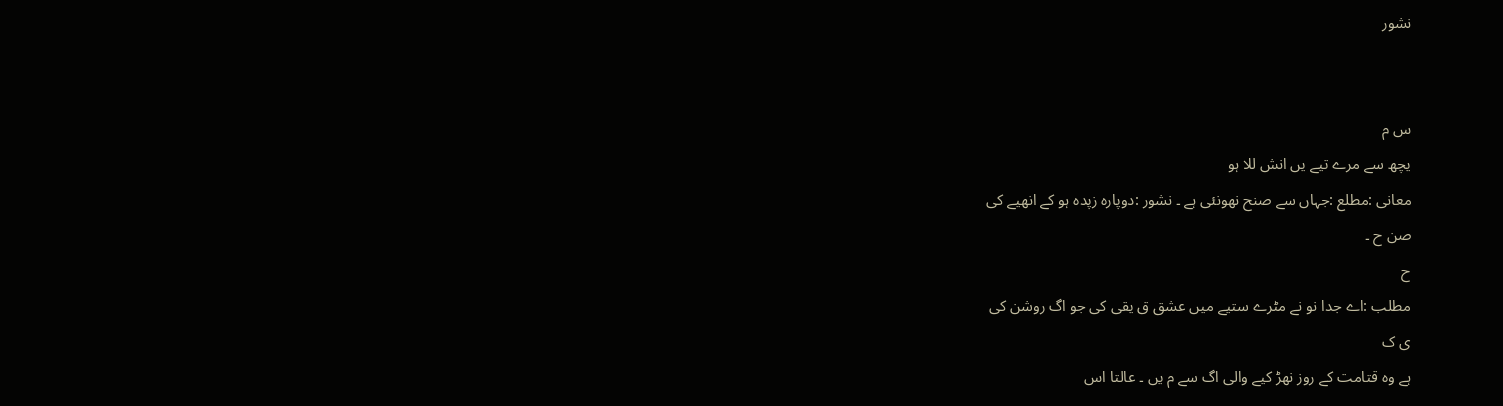نشور


س م
یچھ سے مرے تیے یں انش للا ہو
معانی :مطلع :جہاں سے صنح نھونئی ہے ۔ نشور :دوپارہ زپدہ ہو کے انھیے کی
صن ح ۔
ح
مطلب :اے جدا نو نے مٹرے ستیے میں عشق ق یقی کی جو اگ روشن کی
ی ک
ہے وہ قتامت کے روز نھڑ کیے والی اگ سے م یں ۔ عالتا اس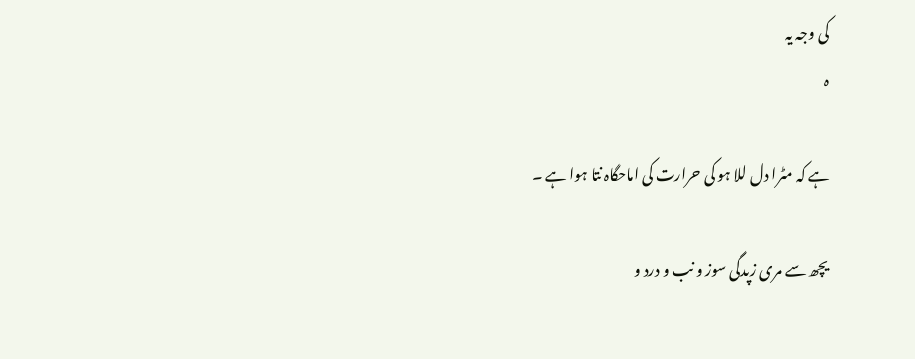کی وجہ یہ
ہ

ہے کہ مٹرا دل للا ہو کی حرارت کی اماحگاہ نتا ہوا ہے ۔

یچھ سے مری زپدگی سوز و نب و درد و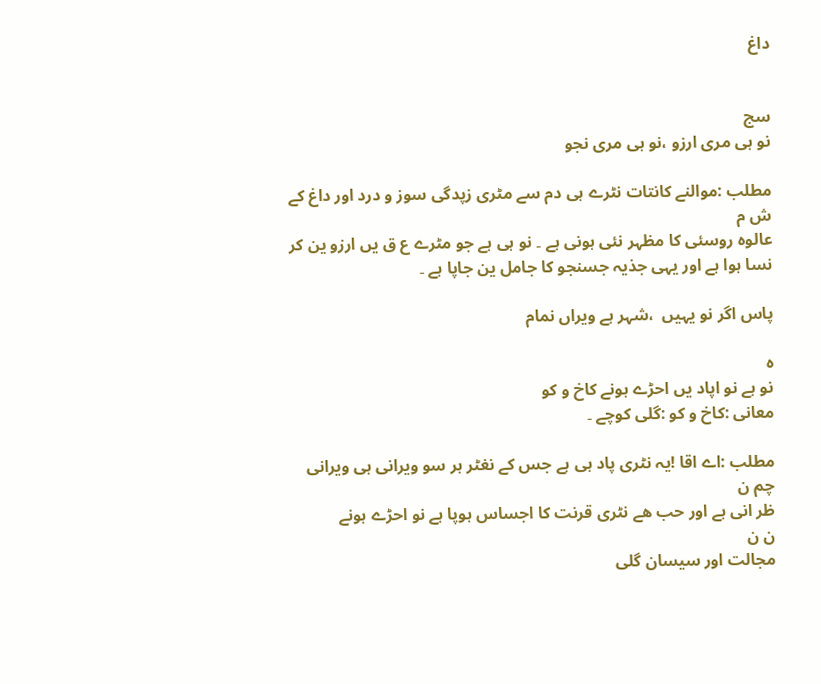داغ


سج
نو ہی مری ارزو ،نو ہی مری نجو

مطلب :موالنے کانتات نٹرے ہی دم سے مٹری زپدگی سوز و درد اور داغ کے
ش م
عالوہ روسئی کا مظہر نئی ہونی ہے ۔ نو ہی ہے جو مٹرے ع ق یں ارزو ین کر
نسا ہوا ہے اور یہی جذیہ جسنجو کا جامل ین جاپا ہے ۔

پاس اگر نو یہیں  ،شہر ہے ویراں نمام

ہ
نو ہے نو اپاد یں احڑے ہونے کاخ و کو
معانی :کاخ و کو :گلی کوچے ۔

مطلب :اے اقا !یہ نٹری پاد ہی ہے جس کے نغٹر ہر سو ویرانی ہی ویرانی
چم ن
ظر انی ہے اور حب ھے نٹری قرنت کا اجساس ہوپا ہے نو احڑے ہونے
ن ن
مجالت اور سیسان گلی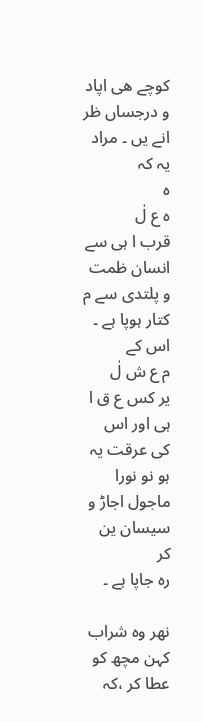کوچے ھی اپاد و درجساں ظر انے یں ۔ مراد یہ کہ
ہ
ہ ع لٰ
قرب ا ہی سے انسان ظمت و پلتدی سے م کتار ہوپا ہے ۔ اس کے
م ع ش لٰ
یر کس ع ق ا ہی اور اس کی عرقت یہ ہو نو نورا ماجول اجاڑ و سیسان ین کر
رہ جاپا ہے ۔

نھر وہ شراب کہن مچھ کو عطا کر ،کہ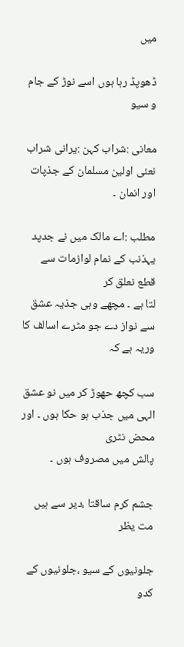میں

ڈھوپڈ رہا ہوں اسے نوڑ کے جام و سیو

معانی :شراب کہن :یرانی شراب نعئی اولین مسلمان کے جذپات اور انمان ۔

مطلب :اے مالک میں نے جدپد یہذنب کے نمام لوازمات سے قطع نعلق کر
لتا ہے ۔ مچھے وہی جذیہ عشق سے نواز دے جو مٹرے اسالف کا وریہ ہے کہ

سب کچھ حھوڑ کر میں نو عشق الہی میں جذب ہو حکا ہوں ۔ اور محض نٹری
پالش میں مصروف ہوں ۔

جشم کرم ساقتا ،دیر سے ہیں مت یظر

جلونیوں کے سیو ،جلونیوں کے کدو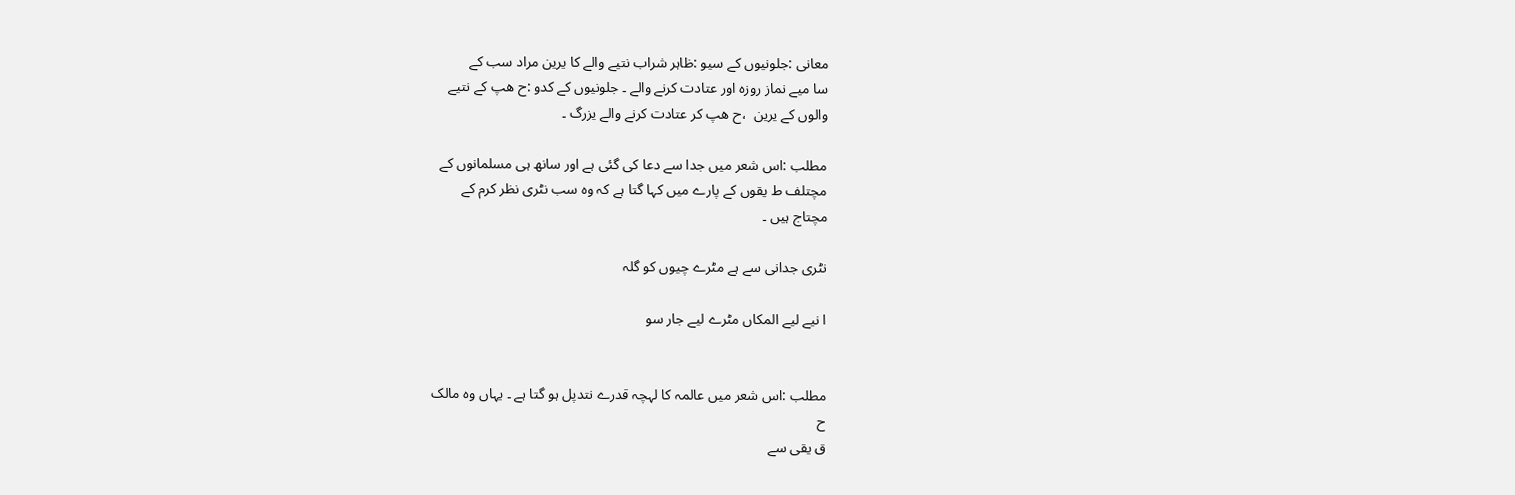معانی :جلونیوں کے سیو :ظاہر شراب نتیے والے کا یرین مراد سب کے
سا میے نماز روزہ اور عتادت کرنے والے ۔ جلونیوں کے کدو :ح ھپ کے نتیے
والوں کے یرین  ،ح ھپ کر عتادت کرنے والے یزرگ ۔

مطلب :اس شعر میں جدا سے دعا کی گئی ہے اور سانھ ہی مسلمانوں کے
مچتلف ط یقوں کے پارے میں کہا گتا ہے کہ وہ سب نٹری نظر کرم کے
مچتاج ہیں ۔

نٹری جدانی سے ہے مٹرے چیوں کو گلہ

ا نیے لیے المکاں مٹرے لیے جار سو


مطلب :اس شعر میں عالمہ کا لہچہ قدرے نتدپل ہو گتا ہے ۔ یہاں وہ مالک
ح
ق یقی سے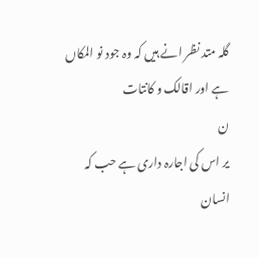گلہ متد نظر انے ہیں کہ وہ جود نو المکاں ہے اور اقالک و کانتات
ن
یر اس کی اجارہ داری ہے حب کہ انسان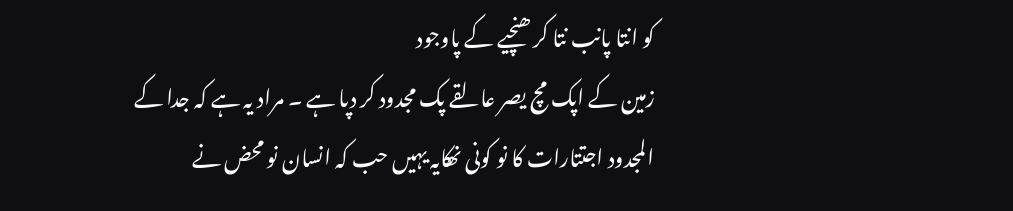کو انتا پانب نتا کر ھنچیے کے پاوجود
زمین کے اپک مچ یصر عالقے پک مجدود کر دپا ہے ۔ مراد یہ ہے کہ جدا کے
المجدود اجتتارات کا نو کونی نھکایہ یہیں حب کہ انسان نو محض نے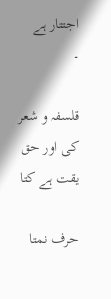اجتتار ہے
۔

قلسفہ و شعر کی اور حق یقت ہے کتا

حرف نمتا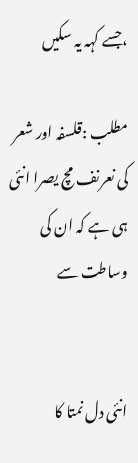،جسے کہہ یہ سکیں

مطلب :قلسفہ اور شعر کی نعرنف مچ یصرا انئی ہی ہے کہ ان کی وساطت سے


انئی دل نمتا کا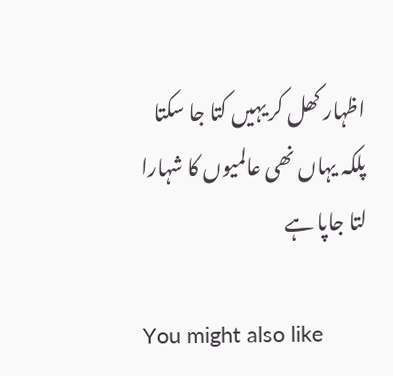اظہار کھل کر یہیں کتا جا سکتا پلکہ یہاں نھی عالمیوں کا شہارا
لتا جاپا ہے

You might also like